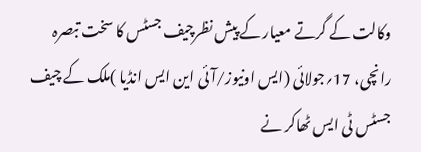وکالت کے گرتے معیار کے پیش نظرچیف جسٹس کا سخت تبصرہ
رانچی، 17؍جولائی (ایس اونیوز/آ ئی این ایس انڈیا )ملک کے چیف جسٹس ٹی ایس ٹھاکر نے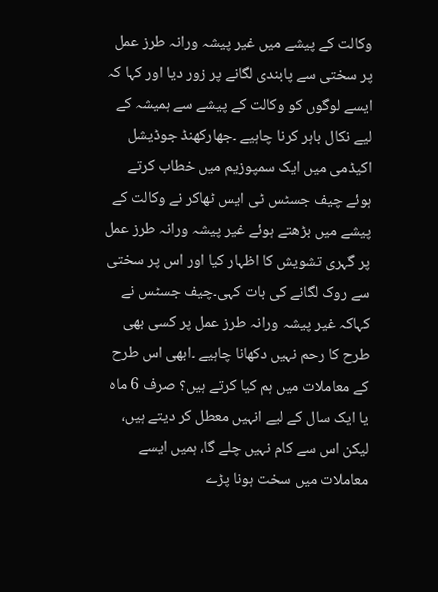وکالت کے پیشے میں غیر پیشہ ورانہ طرز عمل پر سختی سے پابندی لگانے پر زور دیا اور کہا کہ ایسے لوگوں کو وکالت کے پیشے سے ہمیشہ کے لیے نکال باہر کرنا چاہیے ۔جھارکھنڈ جوڈیشل اکیڈمی میں ایک سمپوزیم میں خطاب کرتے ہوئے چیف جسٹس ٹی ایس ٹھاکر نے وکالت کے پیشے میں بڑھتے ہوئے غیر پیشہ ورانہ طرز عمل پر گہری تشویش کا اظہار کیا اور اس پر سختی سے روک لگانے کی بات کہی۔چیف جسٹس نے کہاکہ غیر پیشہ ورانہ طرز عمل پر کسی بھی طرح کا رحم نہیں دکھانا چاہیے ۔ابھی اس طرح کے معاملات میں ہم کیا کرتے ہیں؟ صرف 6 ماہ یا ایک سال کے لیے انہیں معطل کر دیتے ہیں، لیکن اس سے کام نہیں چلے گا، ہمیں ایسے معاملات میں سخت ہونا پڑے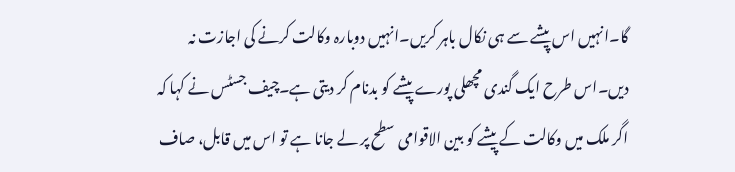گا۔انہیں اس پیشے سے ہی نکال باہر کریں۔انہیں دوبارہ وکالت کرنے کی اجازت نہ دیں۔اس طرح ایک گندی مچھلی پورے پیشے کو بدنام کر دیتی ہے۔چیف جسٹس نے کہا کہ اگر ملک میں وکالت کے پیشے کو بین الاقوامی سطح پر لے جانا ہے تو اس میں قابل، صاف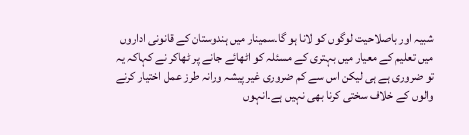شبیہ اور باصلاحیت لوگوں کو لانا ہو گا۔سمینار میں ہندوستان کے قانونی اداروں میں تعلیم کے معیار میں بہتری کے مسئلہ کو اٹھائے جانے پر ٹھاکر نے کہاکہ یہ تو ضروری ہے ہی لیکن اس سے کم ضروری غیر پیشہ ورانہ طرز عمل اختیار کرنے والوں کے خلاف سختی کرنا بھی نہیں ہے۔انہوں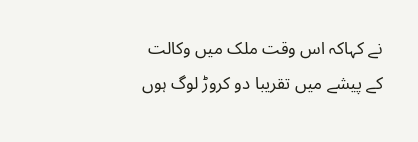نے کہاکہ اس وقت ملک میں وکالت کے پیشے میں تقریبا دو کروڑ لوگ ہوں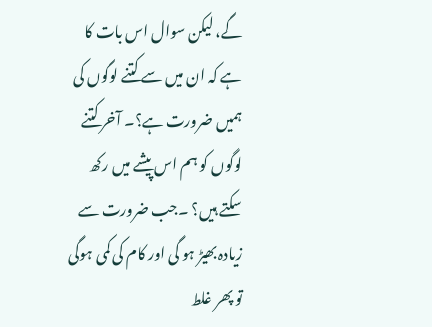گے، لیکن سوال اس بات کا ہے کہ ان میں سے کتنے لوگوں کی ہمیں ضرورت ہے؟۔ آخر کتنے لوگوں کو ہم اس پیشے میں رکھ سکتے ہیں؟ ۔جب ضرورت سے زیادہ بھیڑ ہو گی اور کام کی کمی ہوگی تو پھر غلط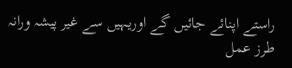راستے اپنائے جائیں گے اوریہیں سے غیر پیشہ ورانہ طرز عمل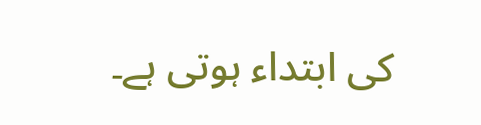کی ابتداء ہوتی ہے۔